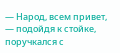— Народ, всем привет, — подойдя к стойке, поручкался с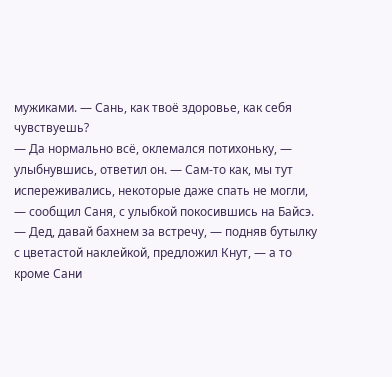мужиками. — Сань, как твоё здоровье, как себя чувствуешь?
— Да нормально всё, оклемался потихоньку, — улыбнувшись, ответил он. — Сам-то как, мы тут испереживались, некоторые даже спать не могли, — сообщил Саня, с улыбкой покосившись на Байсэ.
— Дед, давай бахнем за встречу, — подняв бутылку с цветастой наклейкой, предложил Кнут, — а то кроме Сани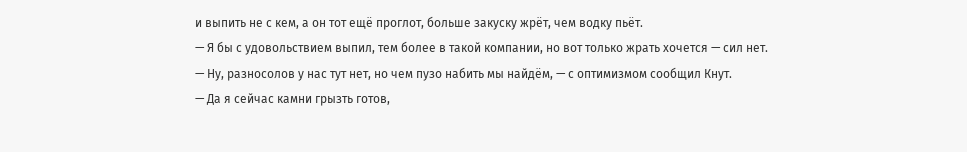и выпить не с кем, а он тот ещё проглот, больше закуску жрёт, чем водку пьёт.
— Я бы с удовольствием выпил, тем более в такой компании, но вот только жрать хочется — сил нет.
— Ну, разносолов у нас тут нет, но чем пузо набить мы найдём, — с оптимизмом сообщил Кнут.
— Да я сейчас камни грызть готов,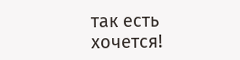так есть хочется!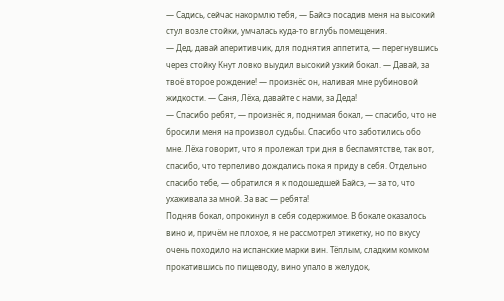— Садись, сейчас накормлю тебя, — Байсэ посадив меня на высокий стул возле стойки, умчалась куда-то вглубь помещения.
— Дед, давай аперитивчик, для поднятия аппетита, — перегнувшись через стойку Кнут ловко выудил высокий узкий бокал. — Давай, за твоё второе рождение! — произнёс он, наливая мне рубиновой жидкости. — Саня, Лёха, давайте с нами, за Деда!
— Спасибо ребят, — произнёс я, поднимая бокал, — спасибо, что не бросили меня на произвол судьбы. Спасибо что заботились обо мне. Лёха говорит, что я пролежал три дня в беспамятстве, так вот, спасибо, что терпеливо дождались пока я приду в себя. Отдельно спасибо тебе, — обратился я к подошедшей Байсэ, — за то, что ухаживала за мной. За вас — ребята!
Подняв бокал, опрокинул в себя содержимое. В бокале оказалось вино и, причём не плохое, я не рассмотрел этикетку, но по вкусу очень походило на испанские марки вин. Тёплым, сладким комком прокатившись по пищеводу, вино упало в желудок,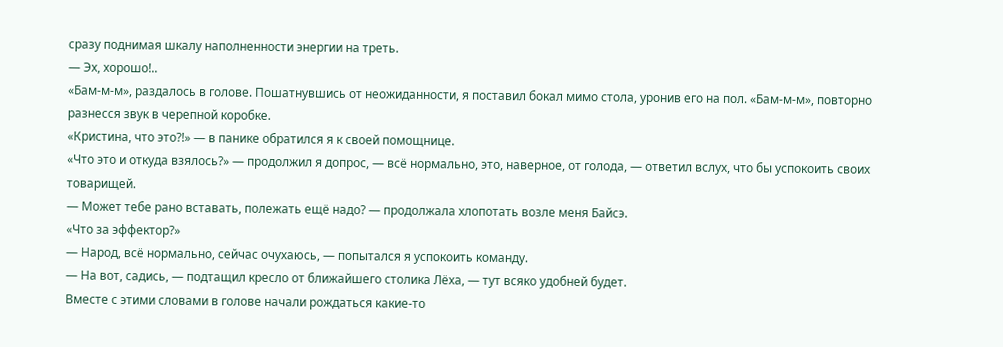сразу поднимая шкалу наполненности энергии на треть.
— Эх, хорошо!..
«Бам-м-м», раздалось в голове. Пошатнувшись от неожиданности, я поставил бокал мимо стола, уронив его на пол. «Бам-м-м», повторно разнесся звук в черепной коробке.
«Кристина, что это?!» — в панике обратился я к своей помощнице.
«Что это и откуда взялось?» — продолжил я допрос, — всё нормально, это, наверное, от голода, — ответил вслух, что бы успокоить своих товарищей.
— Может тебе рано вставать, полежать ещё надо? — продолжала хлопотать возле меня Байсэ.
«Что за эффектор?»
— Народ, всё нормально, сейчас очухаюсь, — попытался я успокоить команду.
— На вот, садись, — подтащил кресло от ближайшего столика Лёха, — тут всяко удобней будет.
Вместе с этими словами в голове начали рождаться какие-то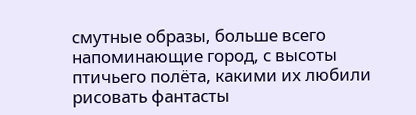смутные образы, больше всего напоминающие город, с высоты птичьего полёта, какими их любили рисовать фантасты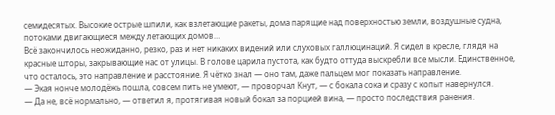семидесятых. Высокие острые шпили, как взлетающие ракеты, дома парящие над поверхностью земли, воздушные судна, потоками двигающиеся между летающих домов…
Всё закончилось неожиданно, резко, раз и нет никаких видений или слуховых галлюцинаций. Я сидел в кресле, глядя на красные шторы, закрывающие нас от улицы. В голове царила пустота, как будто оттуда выскребли все мысли. Единственное, что осталось, это направление и расстояние. Я чётко знал — оно там, даже пальцем мог показать направление.
— Экая нонче молодёжь пошла, совсем пить не умеют, — проворчал Кнут, — с бокала сока и сразу с копыт навернулся.
— Да не, всё нормально, — ответил я, протягивая новый бокал за порцией вина, — просто последствия ранения.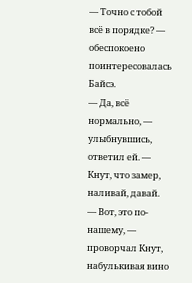— Точно с тобой всё в порядке? — обеспокоено поинтересовалась Байсэ.
— Да, всё нормально, — улыбнувшись, ответил ей. — Кнут, что замер, наливай, давай.
— Вот, это по-нашему, — проворчал Кнут, набулькивая вино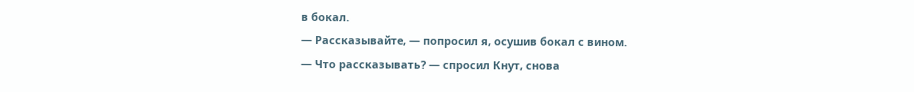в бокал.
— Рассказывайте, — попросил я, осушив бокал с вином.
— Что рассказывать? — спросил Кнут, снова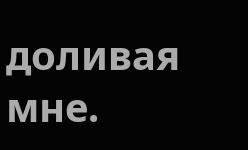доливая мне.